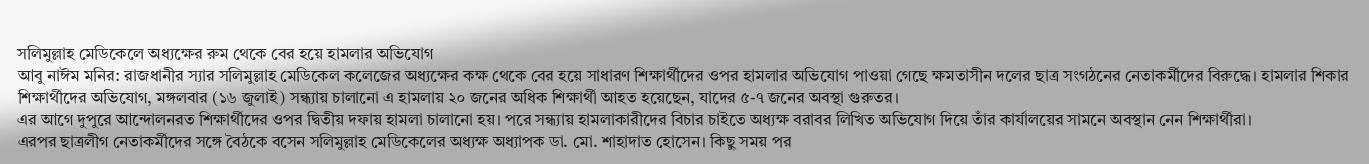সলিমুল্লাহ মেডিকেলে অধ্যক্ষের রুম থেকে বের হয়ে হামলার অভিযোগ
আবু নাঈম মনির: রাজধানীর স্যার সলিমুল্লাহ মেডিকেল কলেজের অধ্যক্ষের কক্ষ থেকে বের হয়ে সাধারণ শিক্ষার্থীদের ওপর হামলার অভিযোগ পাওয়া গেছে ক্ষমতাসীন দলের ছাত্র সংগঠনের নেতাকর্মীদের বিরুদ্ধে। হামলার শিকার শিক্ষার্থীদের অভিযোগ, মঙ্গলবার (১৬ জুলাই) সন্ধ্যায় চালানো এ হামলায় ২০ জনের অধিক শিক্ষার্থী আহত হয়েছেন, যাদের ৫-৭ জনের অবস্থা গুরুতর।
এর আগে দুপুরে আন্দোলনরত শিক্ষার্থীদের ওপর দ্বিতীয় দফায় হামলা চালানো হয়। পরে সন্ধ্যায় হামলাকারীদের বিচার চাইতে অধ্যক্ষ বরাবর লিখিত অভিযোগ দিয়ে তাঁর কার্যালয়ের সামনে অবস্থান নেন শিক্ষার্থীরা।
এরপর ছাত্রলীগ নেতাকর্মীদের সঙ্গে বৈঠকে বসেন সলিমুল্লাহ মেডিকেলের অধ্যক্ষ অধ্যাপক ডা. মো. শাহাদাত হোসেন। কিছু সময় পর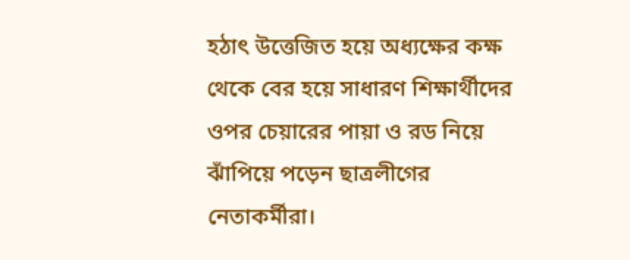হঠাৎ উত্তেজিত হয়ে অধ্যক্ষের কক্ষ থেকে বের হয়ে সাধারণ শিক্ষার্থীদের ওপর চেয়ারের পায়া ও রড নিয়ে ঝাঁপিয়ে পড়েন ছাত্রলীগের নেতাকর্মীরা।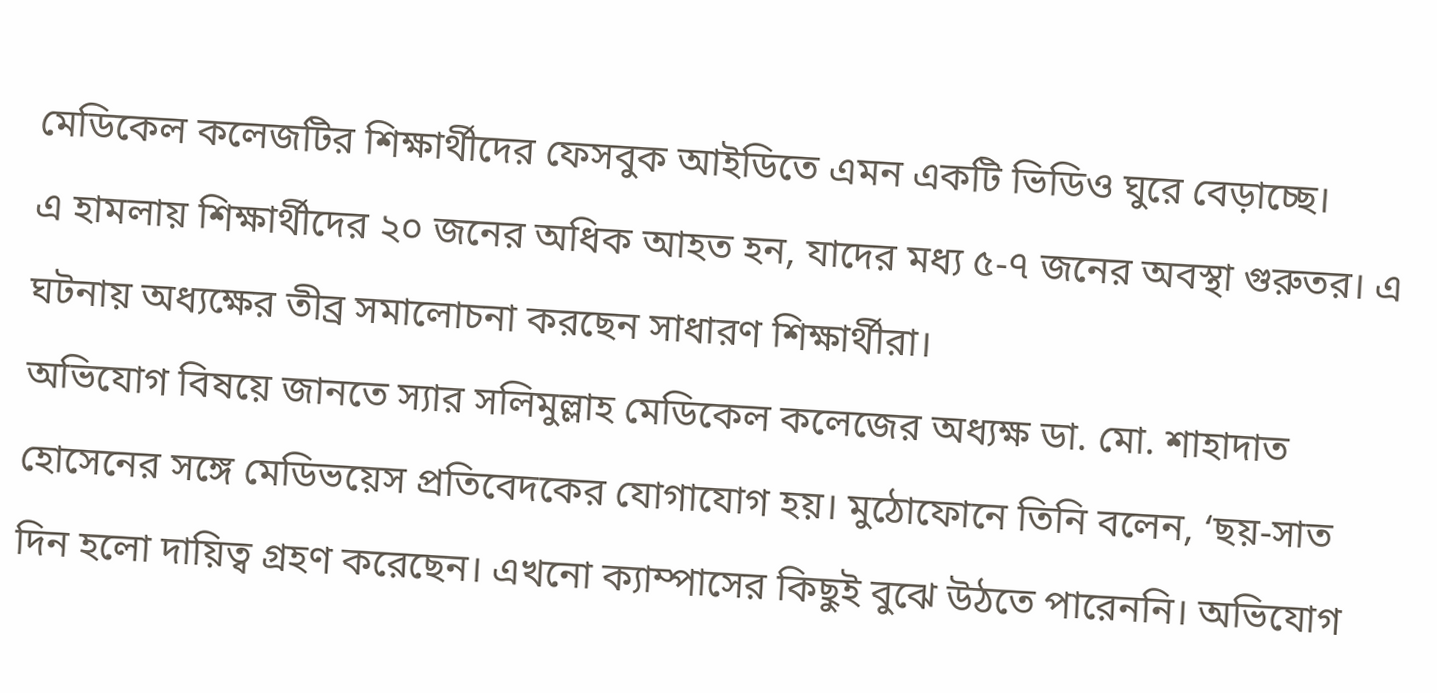মেডিকেল কলেজটির শিক্ষার্থীদের ফেসবুক আইডিতে এমন একটি ভিডিও ঘুরে বেড়াচ্ছে।
এ হামলায় শিক্ষার্থীদের ২০ জনের অধিক আহত হন, যাদের মধ্য ৫-৭ জনের অবস্থা গুরুতর। এ ঘটনায় অধ্যক্ষের তীব্র সমালোচনা করছেন সাধারণ শিক্ষার্থীরা।
অভিযোগ বিষয়ে জানতে স্যার সলিমুল্লাহ মেডিকেল কলেজের অধ্যক্ষ ডা. মো. শাহাদাত হোসেনের সঙ্গে মেডিভয়েস প্রতিবেদকের যোগাযোগ হয়। মুঠোফোনে তিনি বলেন, ‘ছয়-সাত দিন হলো দায়িত্ব গ্রহণ করেছেন। এখনো ক্যাম্পাসের কিছুই বুঝে উঠতে পারেননি। অভিযোগ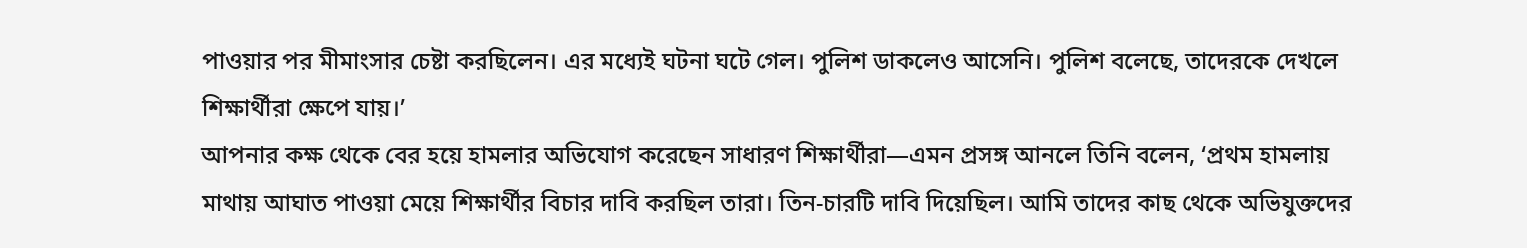পাওয়ার পর মীমাংসার চেষ্টা করছিলেন। এর মধ্যেই ঘটনা ঘটে গেল। পুলিশ ডাকলেও আসেনি। পুলিশ বলেছে, তাদেরকে দেখলে শিক্ষার্থীরা ক্ষেপে যায়।’
আপনার কক্ষ থেকে বের হয়ে হামলার অভিযোগ করেছেন সাধারণ শিক্ষার্থীরা—এমন প্রসঙ্গ আনলে তিনি বলেন, ‘প্রথম হামলায় মাথায় আঘাত পাওয়া মেয়ে শিক্ষার্থীর বিচার দাবি করছিল তারা। তিন-চারটি দাবি দিয়েছিল। আমি তাদের কাছ থেকে অভিযুক্তদের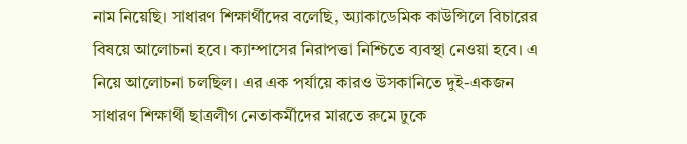নাম নিয়েছি। সাধারণ শিক্ষার্থীদের বলেছি, অ্যাকাডেমিক কাউন্সিলে বিচারের বিষয়ে আলোচনা হবে। ক্যাম্পাসের নিরাপত্তা নিশ্চিতে ব্যবস্থা নেওয়া হবে। এ নিয়ে আলোচনা চলছিল। এর এক পর্যায়ে কারও উসকানিতে দুই-একজন সাধারণ শিক্ষার্থী ছাত্রলীগ নেতাকর্মীদের মারতে রুমে ঢুকে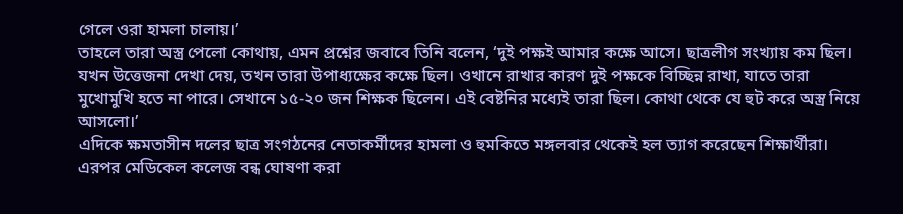গেলে ওরা হামলা চালায়।’
তাহলে তারা অস্ত্র পেলো কোথায়, এমন প্রশ্নের জবাবে তিনি বলেন, ‘দুই পক্ষই আমার কক্ষে আসে। ছাত্রলীগ সংখ্যায় কম ছিল। যখন উত্তেজনা দেখা দেয়, তখন তারা উপাধ্যক্ষের কক্ষে ছিল। ওখানে রাখার কারণ দুই পক্ষকে বিচ্ছিন্ন রাখা, যাতে তারা মুখোমুখি হতে না পারে। সেখানে ১৫-২০ জন শিক্ষক ছিলেন। এই বেষ্টনির মধ্যেই তারা ছিল। কোথা থেকে যে হুট করে অস্ত্র নিয়ে আসলো।’
এদিকে ক্ষমতাসীন দলের ছাত্র সংগঠনের নেতাকর্মীদের হামলা ও হুমকিতে মঙ্গলবার থেকেই হল ত্যাগ করেছেন শিক্ষার্থীরা। এরপর মেডিকেল কলেজ বন্ধ ঘোষণা করা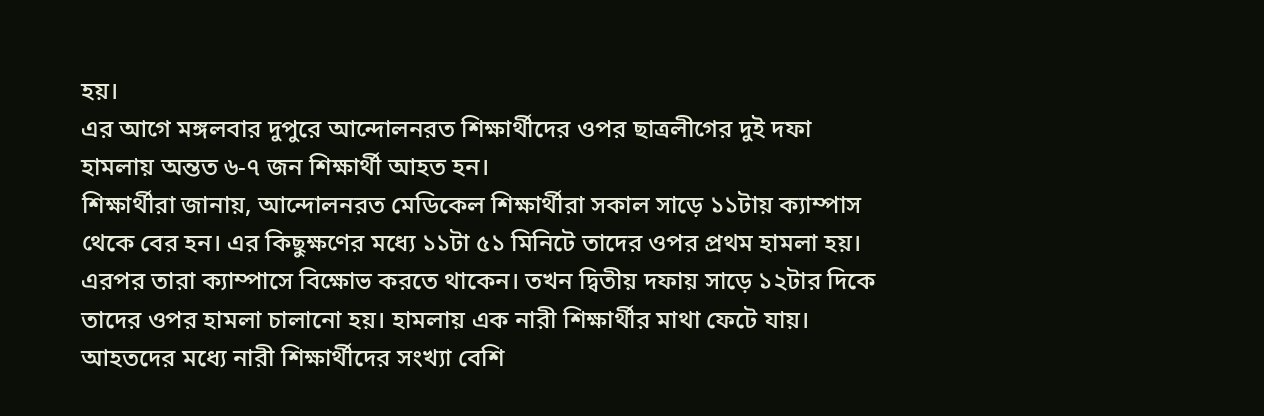হয়।
এর আগে মঙ্গলবার দুপুরে আন্দোলনরত শিক্ষার্থীদের ওপর ছাত্রলীগের দুই দফা হামলায় অন্তত ৬-৭ জন শিক্ষার্থী আহত হন।
শিক্ষার্থীরা জানায়, আন্দোলনরত মেডিকেল শিক্ষার্থীরা সকাল সাড়ে ১১টায় ক্যাম্পাস থেকে বের হন। এর কিছুক্ষণের মধ্যে ১১টা ৫১ মিনিটে তাদের ওপর প্রথম হামলা হয়। এরপর তারা ক্যাম্পাসে বিক্ষোভ করতে থাকেন। তখন দ্বিতীয় দফায় সাড়ে ১২টার দিকে তাদের ওপর হামলা চালানো হয়। হামলায় এক নারী শিক্ষার্থীর মাথা ফেটে যায়।
আহতদের মধ্যে নারী শিক্ষার্থীদের সংখ্যা বেশি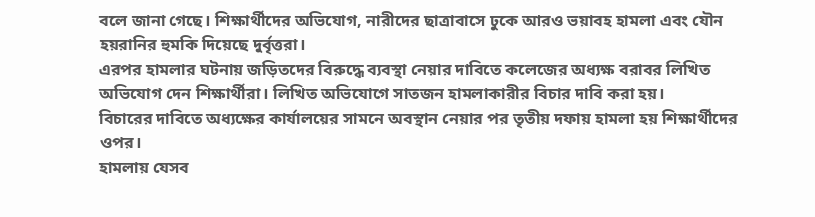বলে জানা গেছে। শিক্ষার্থীদের অভিযোগ, নারীদের ছাত্রাবাসে ঢুকে আরও ভয়াবহ হামলা এবং যৌন হয়রানির হুমকি দিয়েছে দুর্বৃত্তরা।
এরপর হামলার ঘটনায় জড়িতদের বিরুদ্ধে ব্যবস্থা নেয়ার দাবিতে কলেজের অধ্যক্ষ বরাবর লিখিত অভিযোগ দেন শিক্ষার্থীরা। লিখিত অভিযোগে সাতজন হামলাকারীর বিচার দাবি করা হয়।
বিচারের দাবিতে অধ্যক্ষের কার্যালয়ের সামনে অবস্থান নেয়ার পর তৃতীয় দফায় হামলা হয় শিক্ষার্থীদের ওপর।
হামলায় যেসব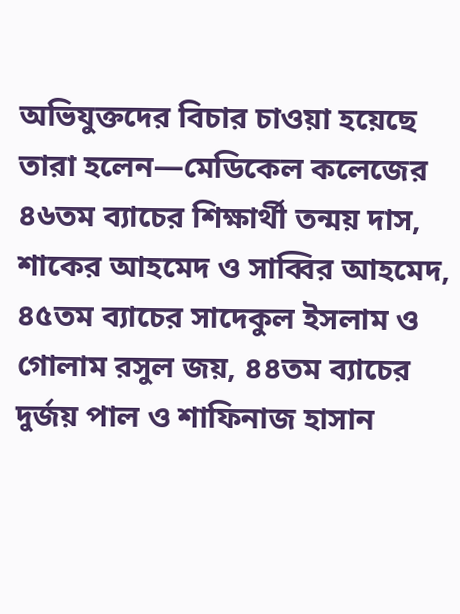অভিযুক্তদের বিচার চাওয়া হয়েছে তারা হলেন—মেডিকেল কলেজের ৪৬তম ব্যাচের শিক্ষার্থী তন্ময় দাস, শাকের আহমেদ ও সাব্বির আহমেদ, ৪৫তম ব্যাচের সাদেকুল ইসলাম ও গোলাম রসুল জয়, ৪৪তম ব্যাচের দুর্জয় পাল ও শাফিনাজ হাসান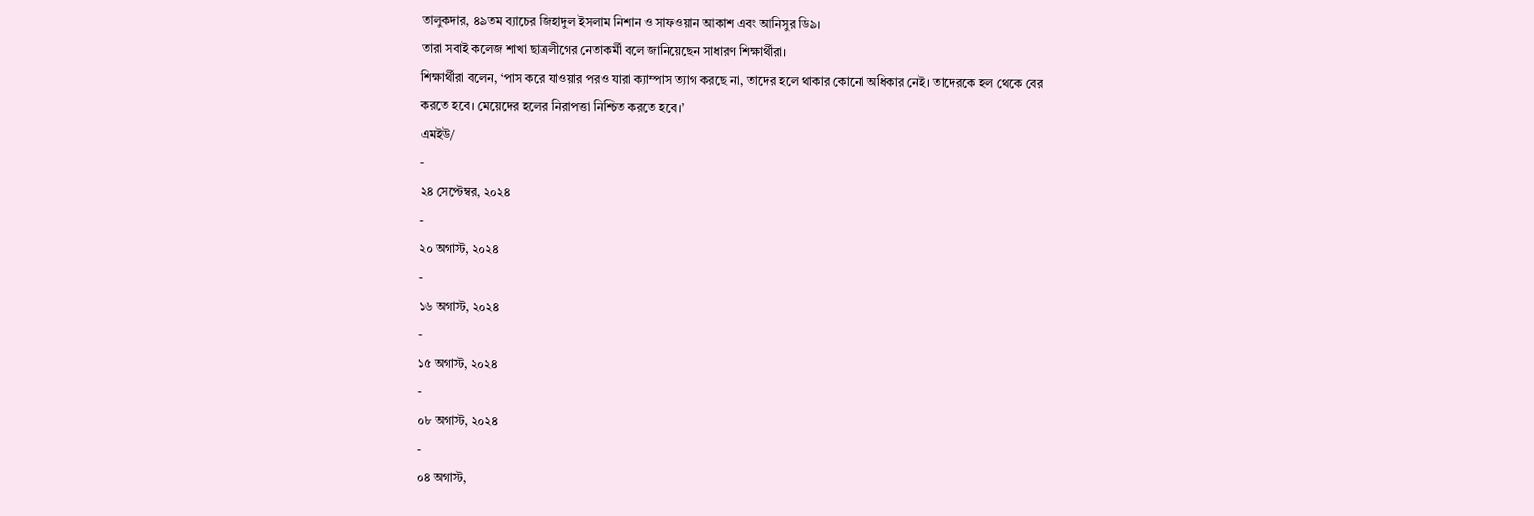তালুকদার, ৪৯তম ব্যাচের জিহাদুল ইসলাম নিশান ও সাফওয়ান আকাশ এবং আনিসুর ডি৯।
তারা সবাই কলেজ শাখা ছাত্রলীগের নেতাকর্মী বলে জানিয়েছেন সাধারণ শিক্ষার্থীরা।
শিক্ষার্থীরা বলেন, ‘পাস করে যাওয়ার পরও যারা ক্যাম্পাস ত্যাগ করছে না, তাদের হলে থাকার কোনো অধিকার নেই। তাদেরকে হল থেকে বের করতে হবে। মেয়েদের হলের নিরাপত্তা নিশ্চিত করতে হবে।’
এমইউ/
-
২৪ সেপ্টেম্বর, ২০২৪
-
২০ অগাস্ট, ২০২৪
-
১৬ অগাস্ট, ২০২৪
-
১৫ অগাস্ট, ২০২৪
-
০৮ অগাস্ট, ২০২৪
-
০৪ অগাস্ট,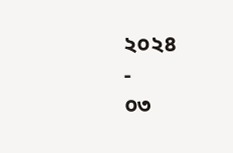২০২৪
-
০৩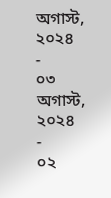অগাস্ট, ২০২৪
-
০৩ অগাস্ট, ২০২৪
-
০২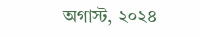অগাস্ট, ২০২৪